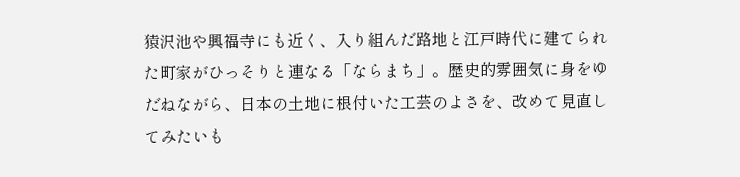猿沢池や興福寺にも近く、入り組んだ路地と江戸時代に建てられた町家がひっそりと連なる「ならまち」。歴史的雰囲気に身をゆだねながら、日本の土地に根付いた工芸のよさを、改めて見直してみたいも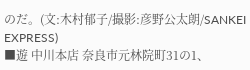のだ。(文:木村郁子/撮影:彦野公太朗/SANKEI EXPRESS)
■遊 中川本店 奈良市元林院町31の1、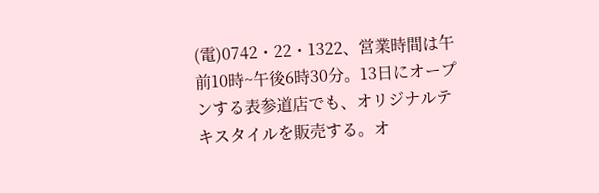(電)0742・22・1322、営業時間は午前10時~午後6時30分。13日にオープンする表参道店でも、オリジナルテキスタイルを販売する。オ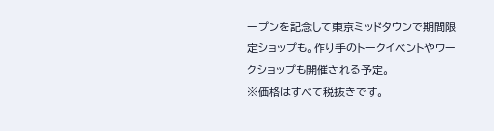ープンを記念して東京ミッドタウンで期間限定ショップも。作り手のトークイベントやワークショップも開催される予定。
※価格はすべて税抜きです。